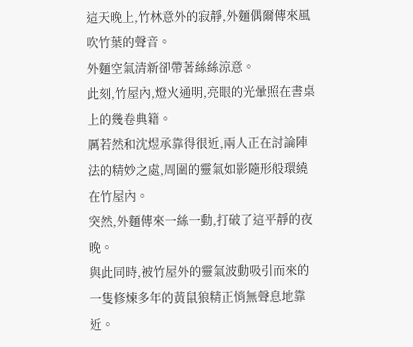這天晚上,竹林意外的寂靜,外麵偶爾傳來風吹竹葉的聲音。
外麵空氣清新卻帶著絲絲涼意。
此刻,竹屋內,燈火通明,亮眼的光暈照在書桌上的幾卷典籍。
厲若然和沈煜承靠得很近,兩人正在討論陣法的精妙之處,周圍的靈氣如影隨形般環繞在竹屋內。
突然,外麵傳來一絲一動,打破了這平靜的夜晚。
與此同時,被竹屋外的靈氣波動吸引而來的一隻修煉多年的黃鼠狼精正悄無聲息地靠近。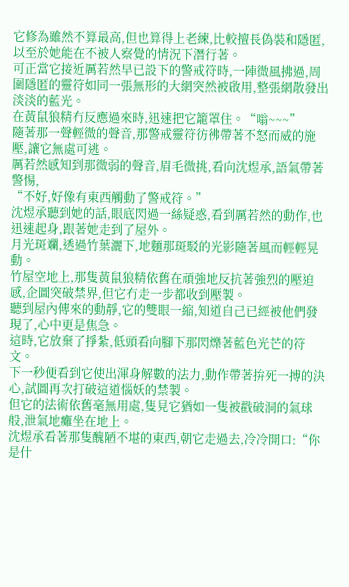它修為雖然不算最高,但也算得上老練,比較擅長偽裝和隱匿,以至於她能在不被人察覺的情況下潛行著。
可正當它接近厲若然早已設下的警戒符時,一陣微風拂過,周圍隱匿的靈符如同一張無形的大網突然被啟用,整張網散發出淡淡的藍光。
在黃鼠狼精冇反應過來時,迅速把它籠罩住。“嗡~~~”
隨著那一聲輕微的聲音,那警戒靈符彷彿帶著不怒而威的施壓,讓它無處可逃。
厲若然感知到那微弱的聲音,眉毛微挑,看向沈煜承,語氣帶著警惕,
“不好,好像有東西觸動了警戒符。”
沈煜承聽到她的話,眼底閃過一絲疑惑,看到厲若然的動作,也迅速起身,跟著她走到了屋外。
月光斑斕,透過竹葉灑下,地麵那斑駁的光影隨著風而輕輕晃動。
竹屋空地上,那隻黃鼠狼精依舊在頑強地反抗著強烈的壓迫感,企圖突破禁界,但它冇走一步都收到壓製。
聽到屋內傳來的動靜,它的雙眼一縮,知道自己已經被他們發現了,心中更是焦急。
這時,它放棄了掙紮,低頭看向腳下那閃爍著藍色光芒的符文。
下一秒便看到它使出渾身解數的法力,動作帶著拚死一搏的決心,試圖再次打破這道惱妖的禁製。
但它的法術依舊毫無用處,隻見它猶如一隻被戳破洞的氣球般,泄氣地癱坐在地上。
沈煜承看著那隻醜陋不堪的東西,朝它走過去,冷冷開口:“你是什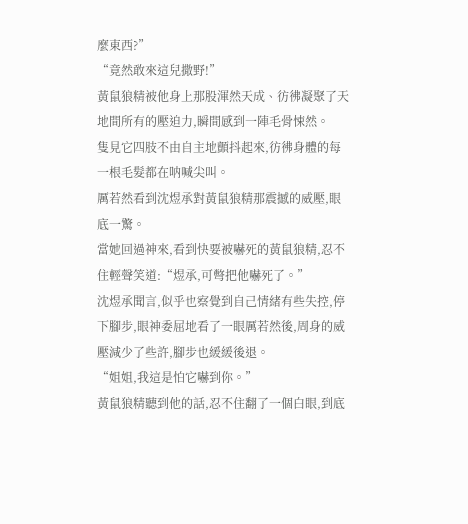麼東西?”
“竟然敢來這兒撒野!”
黃鼠狼精被他身上那股渾然天成、彷彿凝聚了天地間所有的壓迫力,瞬間感到一陣毛骨悚然。
隻見它四肢不由自主地顫抖起來,彷彿身體的每一根毛髮都在呐喊尖叫。
厲若然看到沈煜承對黃鼠狼精那震撼的威壓,眼底一驚。
當她回過神來,看到快要被嚇死的黃鼠狼精,忍不住輕聲笑道:“煜承,可彆把他嚇死了。”
沈煜承聞言,似乎也察覺到自己情緒有些失控,停下腳步,眼神委屈地看了一眼厲若然後,周身的威壓減少了些許,腳步也緩緩後退。
“姐姐,我這是怕它嚇到你。”
黃鼠狼精聽到他的話,忍不住翻了一個白眼,到底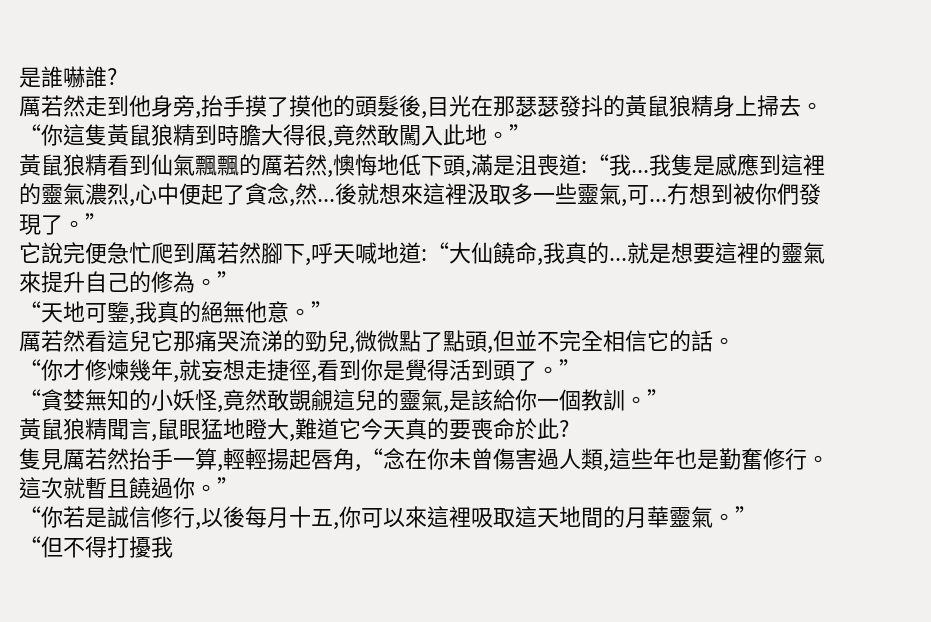是誰嚇誰?
厲若然走到他身旁,抬手摸了摸他的頭髮後,目光在那瑟瑟發抖的黃鼠狼精身上掃去。
“你這隻黃鼠狼精到時膽大得很,竟然敢闖入此地。”
黃鼠狼精看到仙氣飄飄的厲若然,懊悔地低下頭,滿是沮喪道:“我...我隻是感應到這裡的靈氣濃烈,心中便起了貪念,然...後就想來這裡汲取多一些靈氣,可...冇想到被你們發現了。”
它說完便急忙爬到厲若然腳下,呼天喊地道:“大仙饒命,我真的...就是想要這裡的靈氣來提升自己的修為。”
“天地可鑒,我真的絕無他意。”
厲若然看這兒它那痛哭流涕的勁兒,微微點了點頭,但並不完全相信它的話。
“你才修煉幾年,就妄想走捷徑,看到你是覺得活到頭了。”
“貪婪無知的小妖怪,竟然敢覬覦這兒的靈氣,是該給你一個教訓。”
黃鼠狼精聞言,鼠眼猛地瞪大,難道它今天真的要喪命於此?
隻見厲若然抬手一算,輕輕揚起唇角,“念在你未曾傷害過人類,這些年也是勤奮修行。這次就暫且饒過你。”
“你若是誠信修行,以後每月十五,你可以來這裡吸取這天地間的月華靈氣。”
“但不得打擾我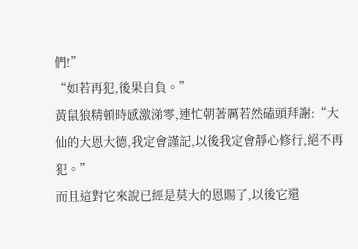們!”
“如若再犯,後果自負。”
黃鼠狼精頓時感激涕零,連忙朝著厲若然磕頭拜謝:“大仙的大恩大德,我定會謹記,以後我定會靜心修行,絕不再犯。”
而且這對它來說已經是莫大的恩賜了,以後它還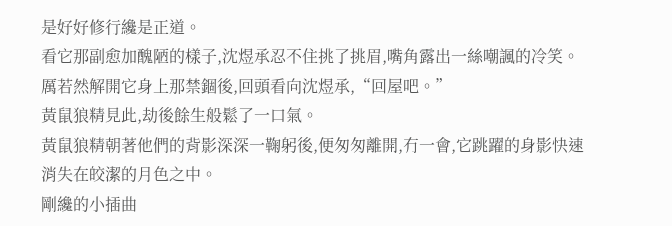是好好修行纔是正道。
看它那副愈加醜陋的樣子,沈煜承忍不住挑了挑眉,嘴角露出一絲嘲諷的冷笑。
厲若然解開它身上那禁錮後,回頭看向沈煜承,“回屋吧。”
黃鼠狼精見此,劫後餘生般鬆了一口氣。
黃鼠狼精朝著他們的背影深深一鞠躬後,便匆匆離開,冇一會,它跳躍的身影快速消失在皎潔的月色之中。
剛纔的小插曲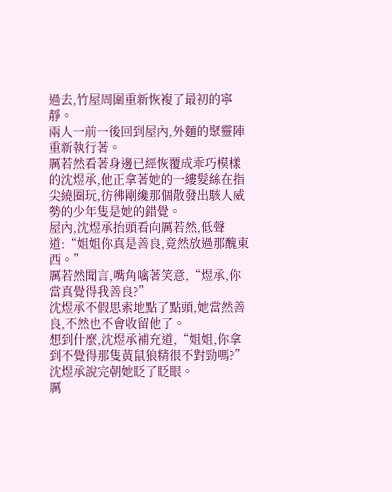過去,竹屋周圍重新恢複了最初的寧靜。
兩人一前一後回到屋內,外麵的聚靈陣重新執行著。
厲若然看著身邊已經恢覆成乖巧模樣的沈煜承,他正拿著她的一縷髮絲在指尖繞圈玩,彷彿剛纔那個散發出駭人威勢的少年隻是她的錯覺。
屋內,沈煜承抬頭看向厲若然,低聲道:“姐姐你真是善良,竟然放過那醜東西。”
厲若然聞言,嘴角噙著笑意,“煜承,你當真覺得我善良?”
沈煜承不假思索地點了點頭,她當然善良,不然也不會收留他了。
想到什麼,沈煜承補充道,“姐姐,你拿到不覺得那隻黃鼠狼精很不對勁嗎?”
沈煜承說完朝她眨了眨眼。
厲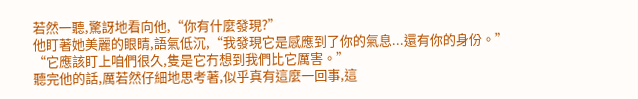若然一聽,驚訝地看向他,“你有什麼發現?”
他盯著她美麗的眼睛,語氣低沉,“我發現它是感應到了你的氣息...還有你的身份。”
“它應該盯上咱們很久,隻是它冇想到我們比它厲害。”
聽完他的話,厲若然仔細地思考著,似乎真有這麼一回事,這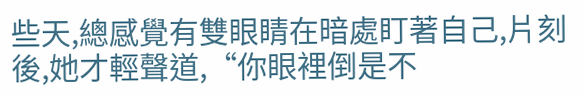些天,總感覺有雙眼睛在暗處盯著自己,片刻後,她才輕聲道,“你眼裡倒是不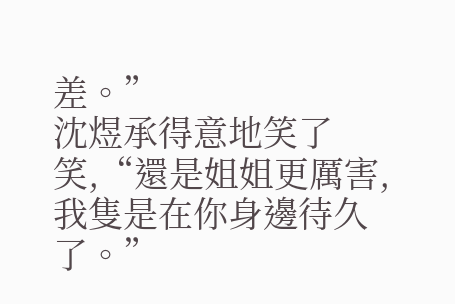差。”
沈煜承得意地笑了笑,“還是姐姐更厲害,我隻是在你身邊待久了。”